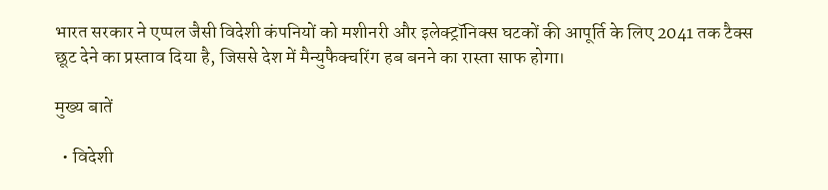भारत सरकार ने एप्पल जैसी विदेशी कंपनियों को मशीनरी और इलेक्ट्रॉनिक्स घटकों की आपूर्ति के लिए 2041 तक टैक्स छूट देने का प्रस्ताव दिया है, जिससे देश में मैन्युफैक्चरिंग हब बनने का रास्ता साफ होगा।

मुख्य बातें

  • विदेशी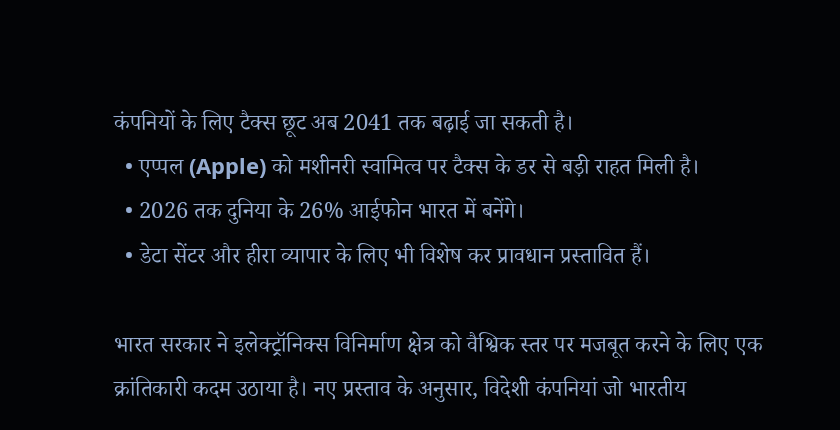कंपनियों के लिए टैक्स छूट अब 2041 तक बढ़ाई जा सकती है।
  • एप्पल (Apple) को मशीनरी स्वामित्व पर टैक्स के डर से बड़ी राहत मिली है।
  • 2026 तक दुनिया के 26% आईफोन भारत में बनेंगे।
  • डेटा सेंटर और हीरा व्यापार के लिए भी विशेष कर प्रावधान प्रस्तावित हैं।

भारत सरकार ने इलेक्ट्रॉनिक्स विनिर्माण क्षेत्र को वैश्विक स्तर पर मजबूत करने के लिए एक क्रांतिकारी कदम उठाया है। नए प्रस्ताव के अनुसार, विदेशी कंपनियां जो भारतीय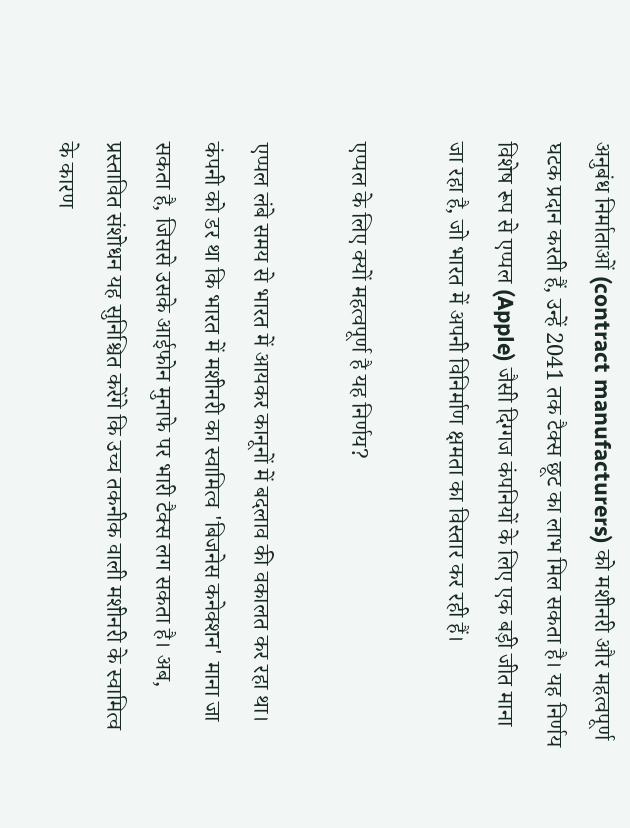अनुबंध निर्माताओं (contract manufacturers) को मशीनरी और महत्वपूर्ण घटक प्रदान करती हैं, उन्हें 2041 तक टैक्स छूट का लाभ मिल सकता है। यह निर्णय विशेष रूप से एप्पल (Apple) जैसी दिग्गज कंपनियों के लिए एक बड़ी जीत माना जा रहा है, जो भारत में अपनी विनिर्माण क्षमता का विस्तार कर रही हैं।

एप्पल के लिए क्यों महत्वपूर्ण है यह निर्णय?

एप्पल लंबे समय से भारत में आयकर कानूनों में बदलाव की वकालत कर रहा था। कंपनी को डर था कि भारत में मशीनरी का स्वामित्व 'बिजनेस कनेक्शन' माना जा सकता है, जिससे उसके आईफोन मुनाफे पर भारी टैक्स लग सकता है। अब, प्रस्तावित संशोधन यह सुनिश्चित करेंगे कि उच्च तकनीक वाली मशीनरी के स्वामित्व के कारण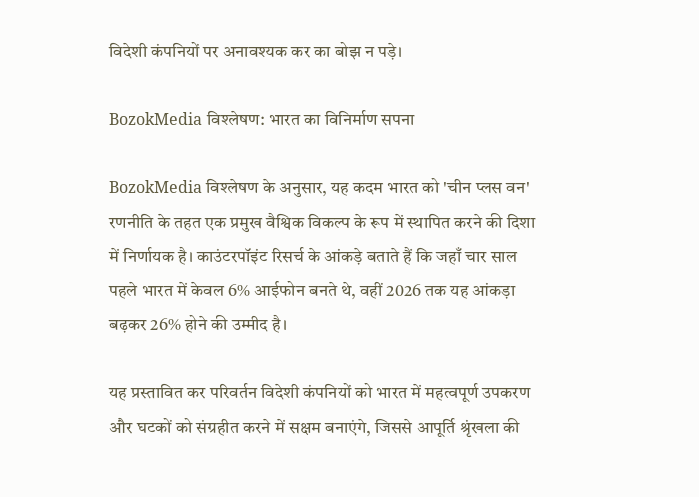विदेशी कंपनियों पर अनावश्यक कर का बोझ न पड़े।

BozokMedia विश्लेषण: भारत का विनिर्माण सपना

BozokMedia विश्लेषण के अनुसार, यह कदम भारत को 'चीन प्लस वन' रणनीति के तहत एक प्रमुख वैश्विक विकल्प के रूप में स्थापित करने की दिशा में निर्णायक है। काउंटरपॉइंट रिसर्च के आंकड़े बताते हैं कि जहाँ चार साल पहले भारत में केवल 6% आईफोन बनते थे, वहीं 2026 तक यह आंकड़ा बढ़कर 26% होने की उम्मीद है।

यह प्रस्तावित कर परिवर्तन विदेशी कंपनियों को भारत में महत्वपूर्ण उपकरण और घटकों को संग्रहीत करने में सक्षम बनाएंगे, जिससे आपूर्ति श्रृंखला की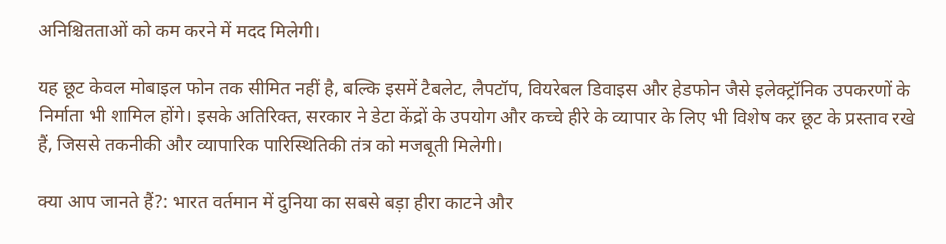अनिश्चितताओं को कम करने में मदद मिलेगी।

यह छूट केवल मोबाइल फोन तक सीमित नहीं है, बल्कि इसमें टैबलेट, लैपटॉप, वियरेबल डिवाइस और हेडफोन जैसे इलेक्ट्रॉनिक उपकरणों के निर्माता भी शामिल होंगे। इसके अतिरिक्त, सरकार ने डेटा केंद्रों के उपयोग और कच्चे हीरे के व्यापार के लिए भी विशेष कर छूट के प्रस्ताव रखे हैं, जिससे तकनीकी और व्यापारिक पारिस्थितिकी तंत्र को मजबूती मिलेगी।

क्या आप जानते हैं?: भारत वर्तमान में दुनिया का सबसे बड़ा हीरा काटने और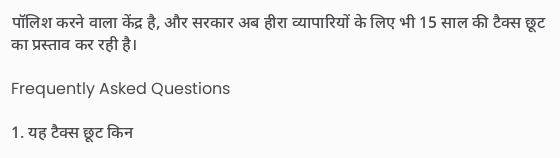पॉलिश करने वाला केंद्र है, और सरकार अब हीरा व्यापारियों के लिए भी 15 साल की टैक्स छूट का प्रस्ताव कर रही है।

Frequently Asked Questions

1. यह टैक्स छूट किन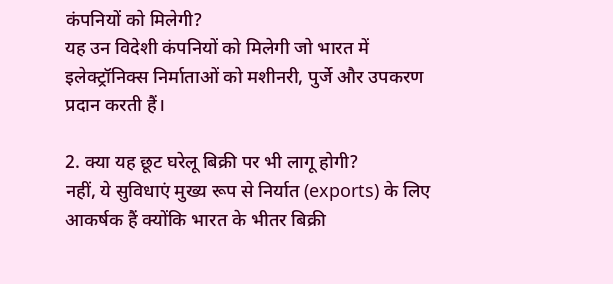कंपनियों को मिलेगी?
यह उन विदेशी कंपनियों को मिलेगी जो भारत में इलेक्ट्रॉनिक्स निर्माताओं को मशीनरी, पुर्जे और उपकरण प्रदान करती हैं।

2. क्या यह छूट घरेलू बिक्री पर भी लागू होगी?
नहीं, ये सुविधाएं मुख्य रूप से निर्यात (exports) के लिए आकर्षक हैं क्योंकि भारत के भीतर बिक्री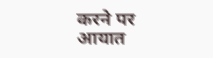करने पर आयात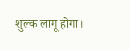शुल्क लागू होगा।